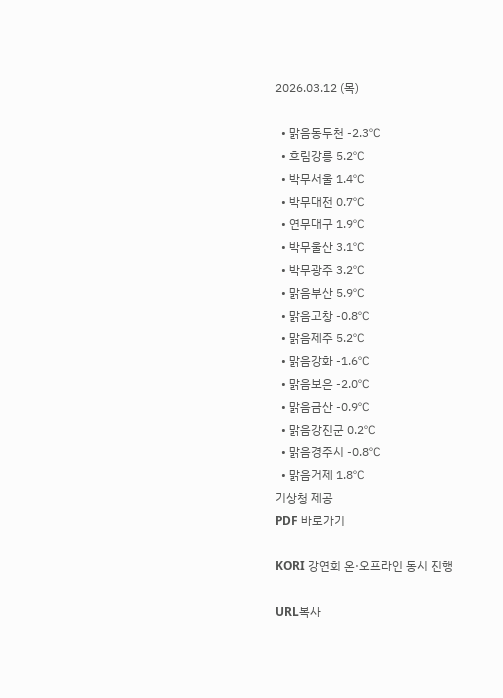2026.03.12 (목)

  • 맑음동두천 -2.3℃
  • 흐림강릉 5.2℃
  • 박무서울 1.4℃
  • 박무대전 0.7℃
  • 연무대구 1.9℃
  • 박무울산 3.1℃
  • 박무광주 3.2℃
  • 맑음부산 5.9℃
  • 맑음고창 -0.8℃
  • 맑음제주 5.2℃
  • 맑음강화 -1.6℃
  • 맑음보은 -2.0℃
  • 맑음금산 -0.9℃
  • 맑음강진군 0.2℃
  • 맑음경주시 -0.8℃
  • 맑음거제 1.8℃
기상청 제공
PDF 바로가기

KORI 강연회 온·오프라인 동시 진행

URL복사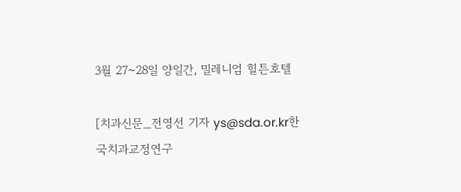3월 27~28일 양일간, 밀레니엄 힐튼호텔

[치과신문_전영선 기자 ys@sda.or.kr한국치과교정연구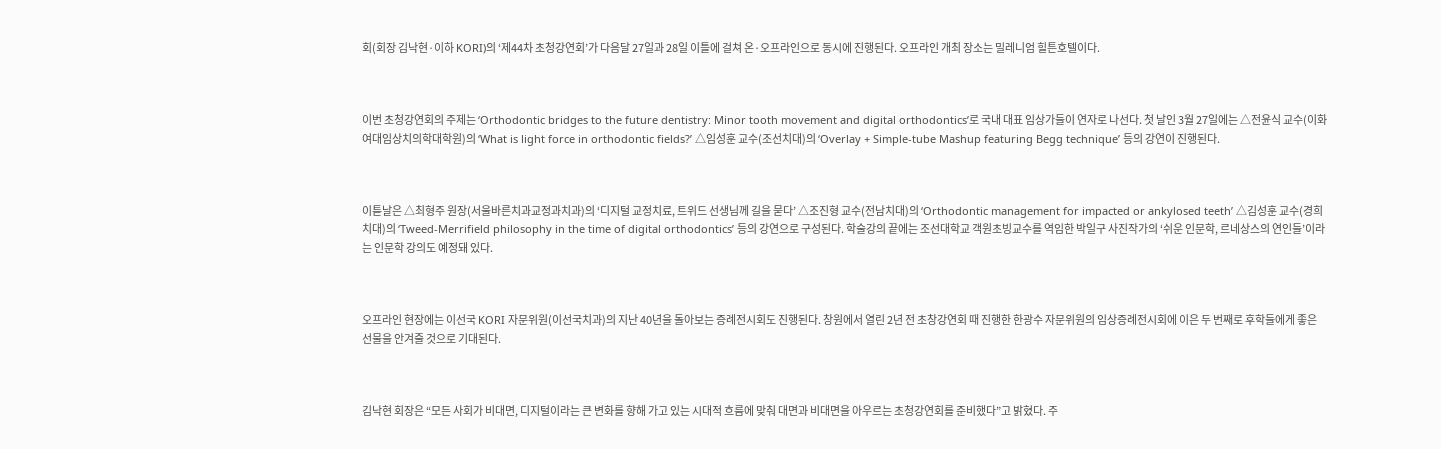회(회장 김낙현·이하 KORI)의 ‘제44차 초청강연회’가 다음달 27일과 28일 이틀에 걸쳐 온·오프라인으로 동시에 진행된다. 오프라인 개최 장소는 밀레니엄 힐튼호텔이다.



이번 초청강연회의 주제는 ‘Orthodontic bridges to the future dentistry: Minor tooth movement and digital orthodontics’로 국내 대표 임상가들이 연자로 나선다. 첫 날인 3월 27일에는 △전윤식 교수(이화여대임상치의학대학원)의 ‘What is light force in orthodontic fields?’ △임성훈 교수(조선치대)의 ‘Overlay + Simple-tube Mashup featuring Begg technique’ 등의 강연이 진행된다.



이튿날은 △최형주 원장(서울바른치과교정과치과)의 ‘디지털 교정치료, 트위드 선생님께 길을 묻다’ △조진형 교수(전남치대)의 ‘Orthodontic management for impacted or ankylosed teeth’ △김성훈 교수(경희치대)의 ‘Tweed-Merrifield philosophy in the time of digital orthodontics’ 등의 강연으로 구성된다. 학술강의 끝에는 조선대학교 객원초빙교수를 역임한 박일구 사진작가의 ‘쉬운 인문학, 르네상스의 연인들’이라는 인문학 강의도 예정돼 있다.



오프라인 현장에는 이선국 KORI 자문위원(이선국치과)의 지난 40년을 돌아보는 증례전시회도 진행된다. 창원에서 열린 2년 전 초창강연회 때 진행한 한광수 자문위원의 임상증례전시회에 이은 두 번째로 후학들에게 좋은 선물을 안겨줄 것으로 기대된다.



김낙현 회장은 “모든 사회가 비대면, 디지털이라는 큰 변화를 향해 가고 있는 시대적 흐름에 맞춰 대면과 비대면을 아우르는 초청강연회를 준비했다”고 밝혔다. 주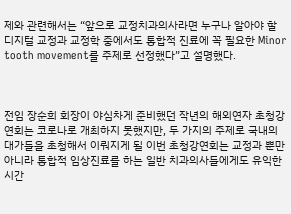제와 관련해서는 “앞으로 교정치과의사라면 누구나 알아야 할 디지털 교정과 교정학 중에서도 통합적 진료에 꼭 필요한 Minor tooth movement를 주제로 선정했다”고 설명했다.



전임 장순희 회장이 야심차게 준비했던 작년의 해외연자 초청강연회는 코로나로 개최하지 못했지만, 두 가지의 주제로 국내의 대가들을 초청해서 이뤄지게 될 이번 초청강연회는 교정과 뿐만 아니라 통합적 임상진료를 하는 일반 치과의사들에게도 유익한 시간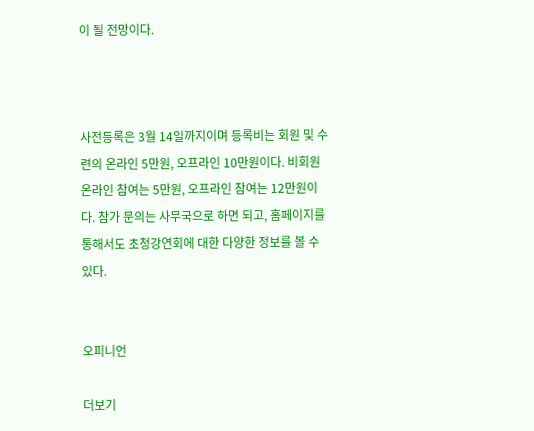이 될 전망이다.



사전등록은 3월 14일까지이며 등록비는 회원 및 수련의 온라인 5만원, 오프라인 10만원이다. 비회원 온라인 참여는 5만원, 오프라인 참여는 12만원이다. 참가 문의는 사무국으로 하면 되고, 홈페이지를 통해서도 초청강연회에 대한 다양한 정보를 볼 수 있다.


오피니언

더보기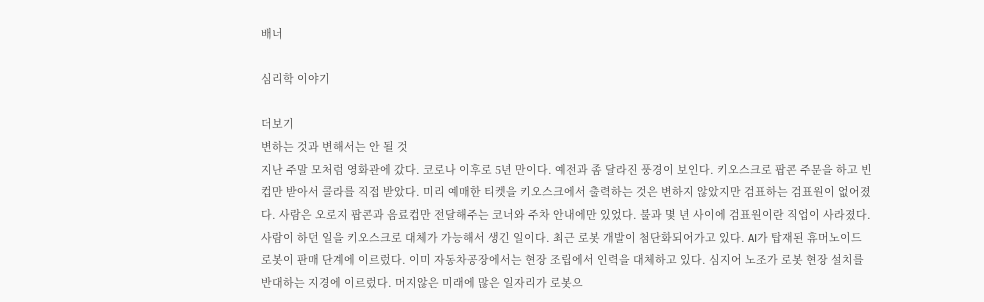배너

심리학 이야기

더보기
변하는 것과 변해서는 안 될 것
지난 주말 모처럼 영화관에 갔다. 코로나 이후로 5년 만이다. 예전과 좀 달라진 풍경이 보인다. 키오스크로 팝콘 주문을 하고 빈 컵만 받아서 콜라를 직접 받았다. 미리 예매한 티켓을 키오스크에서 출력하는 것은 변하지 않았지만 검표하는 검표원이 없어졌다. 사람은 오로지 팝콘과 음료컵만 전달해주는 코너와 주차 안내에만 있었다. 불과 몇 년 사이에 검표원이란 직업이 사라졌다. 사람이 하던 일을 키오스크로 대체가 가능해서 생긴 일이다. 최근 로봇 개발이 첨단화되어가고 있다. AI가 탑재된 휴머노이드 로봇이 판매 단계에 이르렀다. 이미 자동차공장에서는 현장 조립에서 인력을 대체하고 있다. 심지어 노조가 로봇 현장 설치를 반대하는 지경에 이르렀다. 머지않은 미래에 많은 일자리가 로봇으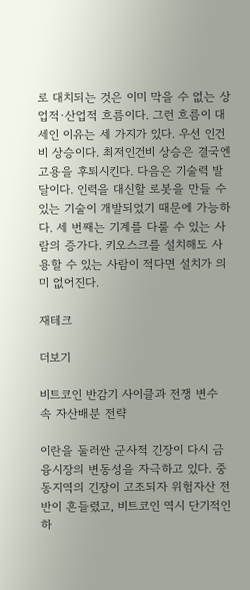로 대치되는 것은 이미 막을 수 없는 상업적·산업적 흐름이다. 그런 흐름이 대세인 이유는 세 가지가 있다. 우선 인건비 상승이다. 최저인건비 상승은 결국엔 고용을 후퇴시킨다. 다음은 기술력 발달이다. 인력을 대신할 로봇을 만들 수 있는 기술이 개발되었기 때문에 가능하다. 세 번째는 기계를 다룰 수 있는 사람의 증가다. 키오스크를 설치해도 사용할 수 있는 사람이 적다면 설치가 의미 없어진다.

재테크

더보기

비트코인 반감기 사이클과 전쟁 변수 속 자산배분 전략

이란을 둘러싼 군사적 긴장이 다시 금융시장의 변동성을 자극하고 있다. 중동지역의 긴장이 고조되자 위험자산 전반이 흔들렸고, 비트코인 역시 단기적인 하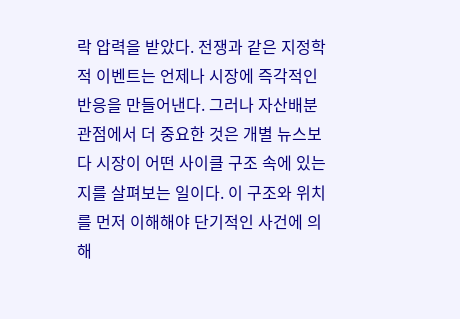락 압력을 받았다. 전쟁과 같은 지정학적 이벤트는 언제나 시장에 즉각적인 반응을 만들어낸다. 그러나 자산배분 관점에서 더 중요한 것은 개별 뉴스보다 시장이 어떤 사이클 구조 속에 있는지를 살펴보는 일이다. 이 구조와 위치를 먼저 이해해야 단기적인 사건에 의해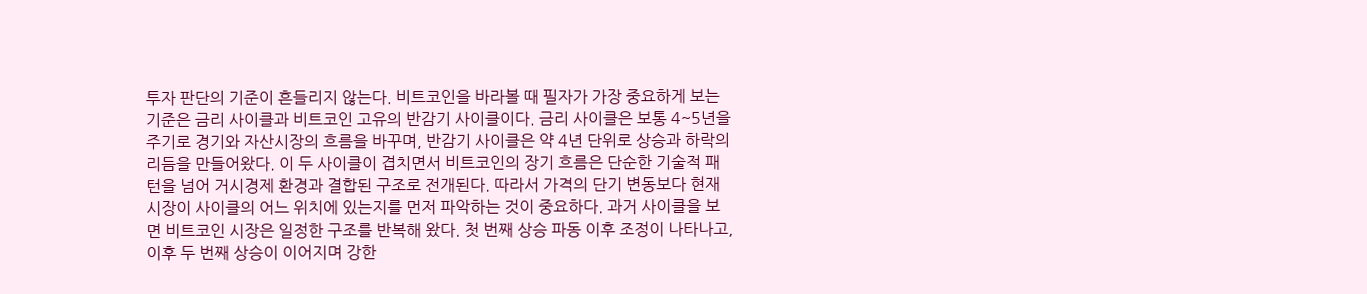투자 판단의 기준이 흔들리지 않는다. 비트코인을 바라볼 때 필자가 가장 중요하게 보는 기준은 금리 사이클과 비트코인 고유의 반감기 사이클이다. 금리 사이클은 보통 4~5년을 주기로 경기와 자산시장의 흐름을 바꾸며, 반감기 사이클은 약 4년 단위로 상승과 하락의 리듬을 만들어왔다. 이 두 사이클이 겹치면서 비트코인의 장기 흐름은 단순한 기술적 패턴을 넘어 거시경제 환경과 결합된 구조로 전개된다. 따라서 가격의 단기 변동보다 현재 시장이 사이클의 어느 위치에 있는지를 먼저 파악하는 것이 중요하다. 과거 사이클을 보면 비트코인 시장은 일정한 구조를 반복해 왔다. 첫 번째 상승 파동 이후 조정이 나타나고, 이후 두 번째 상승이 이어지며 강한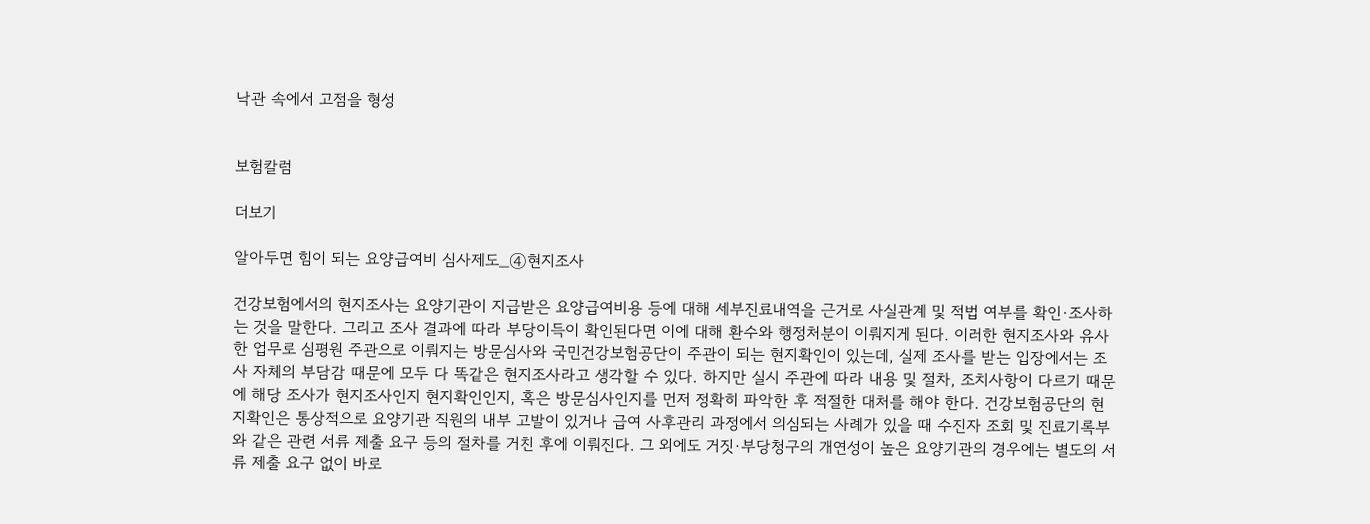낙관 속에서 고점을 형성


보험칼럼

더보기

알아두면 힘이 되는 요양급여비 심사제도_④현지조사

건강보험에서의 현지조사는 요양기관이 지급받은 요양급여비용 등에 대해 세부진료내역을 근거로 사실관계 및 적법 여부를 확인·조사하는 것을 말한다. 그리고 조사 결과에 따라 부당이득이 확인된다면 이에 대해 환수와 행정처분이 이뤄지게 된다. 이러한 현지조사와 유사한 업무로 심평원 주관으로 이뤄지는 방문심사와 국민건강보험공단이 주관이 되는 현지확인이 있는데, 실제 조사를 받는 입장에서는 조사 자체의 부담감 때문에 모두 다 똑같은 현지조사라고 생각할 수 있다. 하지만 실시 주관에 따라 내용 및 절차, 조치사항이 다르기 때문에 해당 조사가 현지조사인지 현지확인인지, 혹은 방문심사인지를 먼저 정확히 파악한 후 적절한 대처를 해야 한다. 건강보험공단의 현지확인은 통상적으로 요양기관 직원의 내부 고발이 있거나 급여 사후관리 과정에서 의심되는 사례가 있을 때 수진자 조회 및 진료기록부와 같은 관련 서류 제출 요구 등의 절차를 거친 후에 이뤄진다. 그 외에도 거짓·부당청구의 개연성이 높은 요양기관의 경우에는 별도의 서류 제출 요구 없이 바로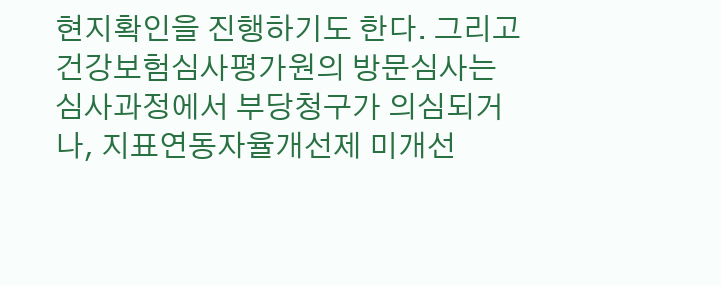현지확인을 진행하기도 한다. 그리고 건강보험심사평가원의 방문심사는 심사과정에서 부당청구가 의심되거나, 지표연동자율개선제 미개선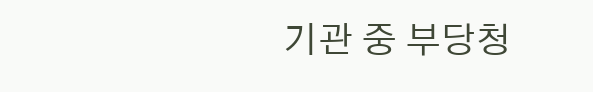기관 중 부당청